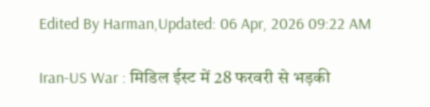Edited By Harman,Updated: 06 Apr, 2026 09:22 AM

Iran-US War : मिडिल ईस्ट में 28 फरवरी से भड़की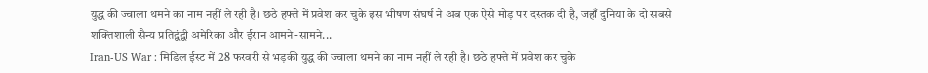युद्ध की ज्वाला थमने का नाम नहीं ले रही है। छठे हफ्ते में प्रवेश कर चुके इस भीषण संघर्ष ने अब एक ऐसे मोड़ पर दस्तक दी है, जहाँ दुनिया के दो सबसे शक्तिशाली सैन्य प्रतिद्वंद्वी अमेरिका और ईरान आमने-सामने...
Iran-US War : मिडिल ईस्ट में 28 फरवरी से भड़की युद्ध की ज्वाला थमने का नाम नहीं ले रही है। छठे हफ्ते में प्रवेश कर चुके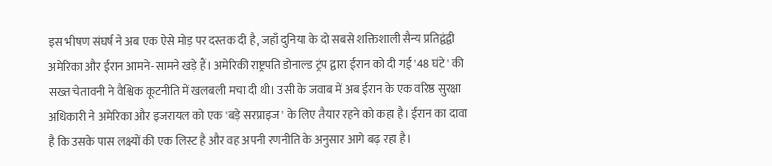इस भीषण संघर्ष ने अब एक ऐसे मोड़ पर दस्तक दी है, जहाँ दुनिया के दो सबसे शक्तिशाली सैन्य प्रतिद्वंद्वी अमेरिका और ईरान आमने-सामने खड़े हैं। अमेरिकी राष्ट्रपति डोनाल्ड ट्रंप द्वारा ईरान को दी गई '48 घंटे' की सख्त चेतावनी ने वैश्विक कूटनीति में खलबली मचा दी थी। उसी के जवाब में अब ईरान के एक वरिष्ठ सुरक्षा अधिकारी ने अमेरिका और इजरायल को एक 'बड़े सरप्राइज' के लिए तैयार रहने को कहा है। ईरान का दावा है कि उसके पास लक्ष्यों की एक लिस्ट है और वह अपनी रणनीति के अनुसार आगे बढ़ रहा है।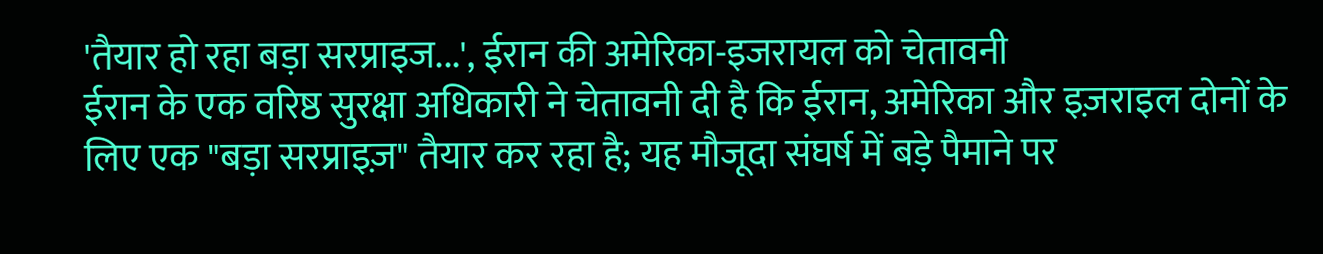'तैयार हो रहा बड़ा सरप्राइज...', ईरान की अमेरिका-इजरायल को चेतावनी
ईरान के एक वरिष्ठ सुरक्षा अधिकारी ने चेतावनी दी है कि ईरान, अमेरिका और इज़राइल दोनों के लिए एक "बड़ा सरप्राइज़" तैयार कर रहा है; यह मौजूदा संघर्ष में बड़े पैमाने पर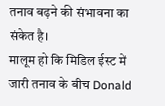तनाव बढ़ने की संभावना का संकेत है।
मालूम हो कि मिडिल ईस्ट में जारी तनाव के बीच Donald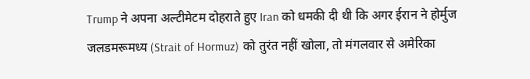Trump ने अपना अल्टीमेटम दोहराते हुए Iran को धमकी दी थी कि अगर ईरान ने होर्मुज जलडमरूमध्य (Strait of Hormuz) को तुरंत नहीं खोला, तो मंगलवार से अमेरिका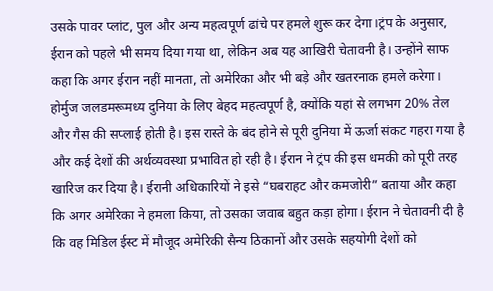उसके पावर प्लांट, पुल और अन्य महत्वपूर्ण ढांचे पर हमले शुरू कर देगा।ट्रंप के अनुसार, ईरान को पहले भी समय दिया गया था, लेकिन अब यह आखिरी चेतावनी है। उन्होंने साफ कहा कि अगर ईरान नहीं मानता, तो अमेरिका और भी बड़े और खतरनाक हमले करेगा।
होर्मुज जलडमरूमध्य दुनिया के लिए बेहद महत्वपूर्ण है, क्योंकि यहां से लगभग 20% तेल और गैस की सप्लाई होती है। इस रास्ते के बंद होने से पूरी दुनिया में ऊर्जा संकट गहरा गया है और कई देशों की अर्थव्यवस्था प्रभावित हो रही है। ईरान ने ट्रंप की इस धमकी को पूरी तरह खारिज कर दिया है। ईरानी अधिकारियों ने इसे “घबराहट और कमजोरी” बताया और कहा कि अगर अमेरिका ने हमला किया, तो उसका जवाब बहुत कड़ा होगा। ईरान ने चेतावनी दी है कि वह मिडिल ईस्ट में मौजूद अमेरिकी सैन्य ठिकानों और उसके सहयोगी देशों को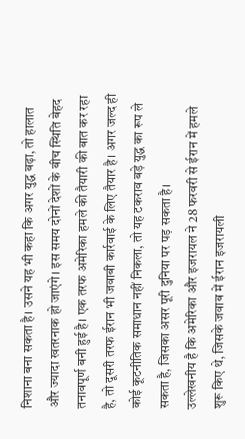निशाना बना सकता है। उसने यह भी कहा कि अगर युद्ध बढ़ा, तो हालात और ज्यादा खतरनाक हो जाएंगे। इस समय दोनों देशों के बीच स्थिति बेहद तनावपूर्ण बनी हुई है। एक तरफ अमेरिका हमले की तैयारी की बात कर रहा है, तो दूसरी तरफ ईरान भी जवाबी कार्रवाई के लिए तैयार है। अगर जल्द ही कोई कूटनीतिक समाधान नहीं निकला, तो यह टकराव बड़े युद्ध का रूप ले सकता है, जिसका असर पूरी दुनिया पर पड़ सकता है।
उल्लेखनीय है कि अमेरिका और इजरायल ने 28 फरवरी से ईरान में हमले शुरू किए थे, जिसके जवाब में ईरान इजरायली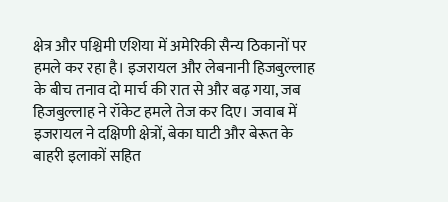क्षेत्र और पश्चिमी एशिया में अमेरिकी सैन्य ठिकानों पर हमले कर रहा है। इजरायल और लेबनानी हिजबुल्लाह के बीच तनाव दो मार्च की रात से और बढ़ गया, जब हिजबुल्लाह ने रॉकेट हमले तेज कर दिए। जवाब में इजरायल ने दक्षिणी क्षेत्रों, बेका घाटी और बेरूत के बाहरी इलाकों सहित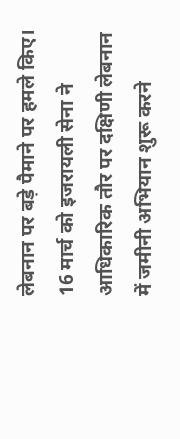लेबनान पर बड़े पैमाने पर हमले किए। 16 मार्च को इजरायली सेना ने आधिकारिक तौर पर दक्षिणी लेबनान में जमीनी अभियान शुरू करने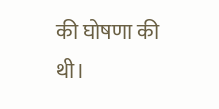की घोषणा की थी।